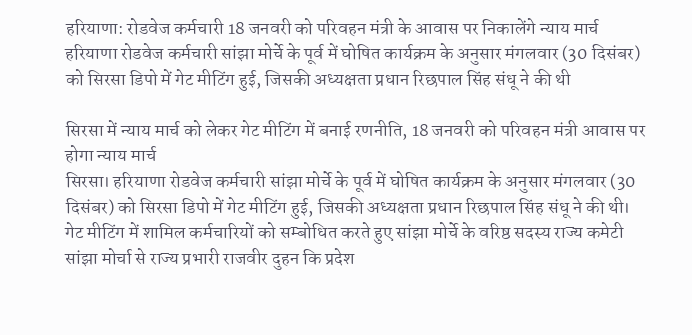हरियाणा: रोडवेज कर्मचारी 18 जनवरी को परिवहन मंत्री के आवास पर निकालेंगे न्याय मार्च
हरियाणा रोडवेज कर्मचारी सांझा मोर्चे के पूर्व में घोषित कार्यक्रम के अनुसार मंगलवार (30 दिसंबर) को सिरसा डिपो में गेट मीटिंग हुई, जिसकी अध्यक्षता प्रधान रिछपाल सिंह संधू ने की थी

सिरसा में न्याय मार्च को लेकर गेट मीटिंग में बनाई रणनीति, 18 जनवरी को परिवहन मंत्री आवास पर होगा न्याय मार्च
सिरसा। हरियाणा रोडवेज कर्मचारी सांझा मोर्चे के पूर्व में घोषित कार्यक्रम के अनुसार मंगलवार (30 दिसंबर) को सिरसा डिपो में गेट मीटिंग हुई, जिसकी अध्यक्षता प्रधान रिछपाल सिंह संधू ने की थी।
गेट मीटिंग में शामिल कर्मचारियों को सम्बोधित करते हुए सांझा मोर्चे के वरिष्ठ सदस्य राज्य कमेटी सांझा मोर्चा से राज्य प्रभारी राजवीर दुहन कि प्रदेश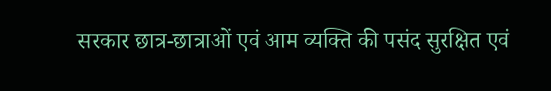सरकार छात्र-छात्राओं एवं आम व्यक्ति की पसंद सुरक्षित एवं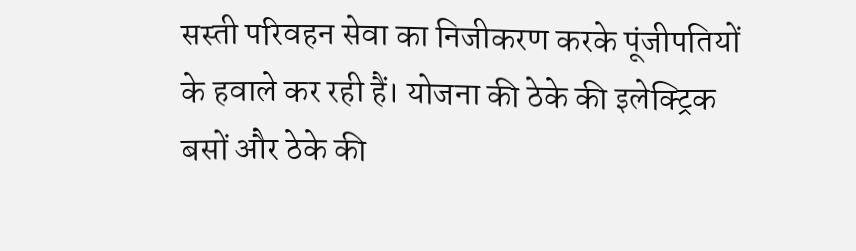सस्ती परिवहन सेवा का निजीकरण करके पूंजीपतियों के हवाले कर रही हैं। योजना की ठेके की इलेक्ट्रिक बसों और ठेके की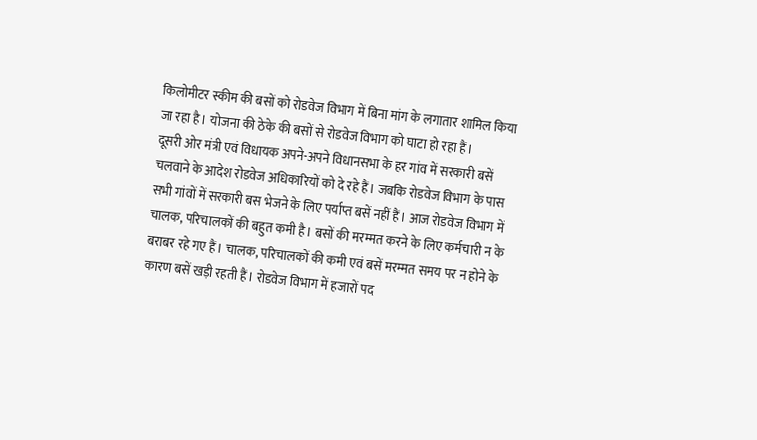किलोमीटर स्कीम की बसों को रोडवेज विभाग में बिना मांग के लगातार शामिल किया जा रहा है। योजना की ठेके की बसों से रोडवेज विभाग को घाटा हो रहा हैं।
दूसरी ओर मंत्री एवं विधायक अपने-अपने विधानसभा के हर गांव में सरकारी बसें चलवाने के आदेश रोडवेज अधिकारियों को दे रहे हैं। जबकि रोडवेज विभाग के पास सभी गांवों में सरकारी बस भेजने के लिए पर्याप्त बसें नहीं हैं। आज रोडवेज विभाग में चालक, परिचालकों की बहुत कमी है। बसों की मरम्मत करने के लिए कर्मचारी न के बराबर रहे गए हैं। चालक, परिचालकों की कमी एवं बसें मरम्मत समय पर न होने के कारण बसें खड़ी रहती हैं। रोडवेज विभाग में हजारों पद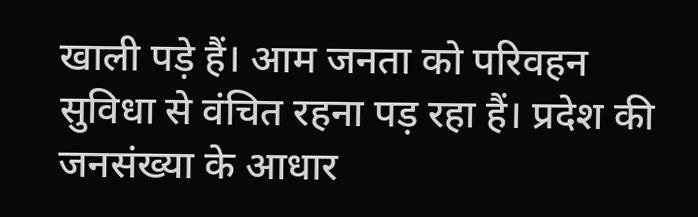खाली पड़े हैं। आम जनता को परिवहन सुविधा से वंचित रहना पड़ रहा हैं। प्रदेश की जनसंख्या के आधार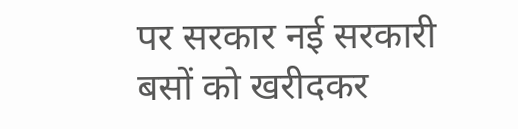पर सरकार नई सरकारी बसों को खरीदकर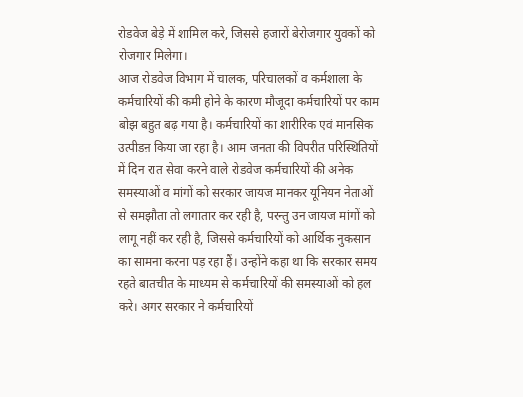रोडवेज बेड़े में शामिल करे, जिससे हजारों बेरोजगार युवकों को रोजगार मिलेगा।
आज रोडवेज विभाग में चालक, परिचालकों व कर्मशाला के कर्मचारियों की कमी होने के कारण मौजूदा कर्मचारियों पर काम बोझ बहुत बढ़ गया है। कर्मचारियों का शारीरिक एवं मानसिक उत्पीडऩ किया जा रहा है। आम जनता की विपरीत परिस्थितियों में दिन रात सेवा करने वाले रोडवेज कर्मचारियों की अनेक समस्याओं व मांगों को सरकार जायज मानकर यूनियन नेताओं से समझौता तो लगातार कर रही है, परन्तु उन जायज मांगों को लागू नहीं कर रही है, जिससे कर्मचारियों को आर्थिक नुकसान का सामना करना पड़ रहा हैं। उन्होंने कहा था कि सरकार समय रहते बातचीत के माध्यम से कर्मचारियों की समस्याओं को हल करे। अगर सरकार ने कर्मचारियों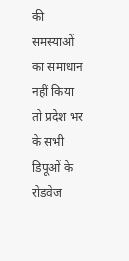की समस्याओं का समाधान नहीं किया तो प्रदेश भर के सभी डिपूओं के रोडवेज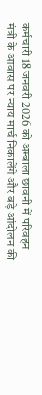कर्मचारी 18 जनवरी 2026 को अम्बाला छावनी में परिवहन मंत्री के आवास पर न्याय मार्च निकालेंगे और बड़े आंदोलन की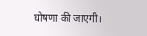घोषणा की जाएगी।